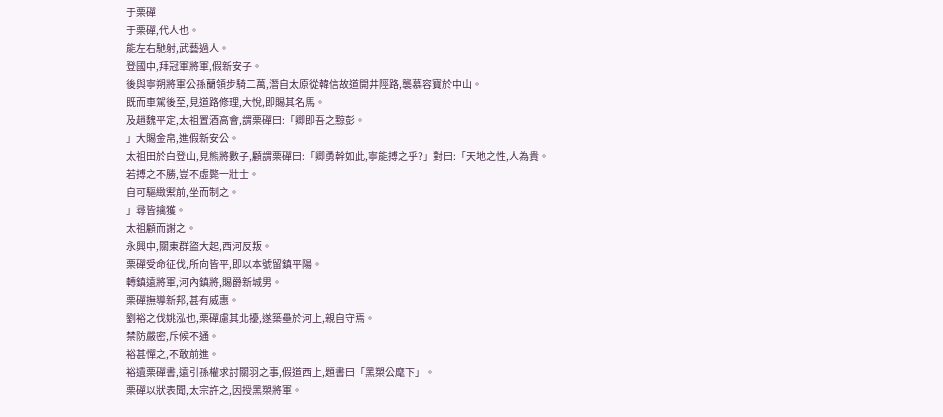于栗磾
于栗磾,代人也。
能左右馳射,武藝過人。
登國中,拜冠軍將軍,假新安子。
後與寧朔將軍公孫蘭領步騎二萬,潛自太原從韓信故道開井陘路,襲慕容寶於中山。
既而車駕後至,見道路修理,大悅,即賜其名馬。
及趙魏平定,太祖置酒高會,謂栗磾曰:「卿即吾之黥彭。
」大賜金帛,進假新安公。
太祖田於白登山,見熊將數子,顧謂栗磾曰:「卿勇幹如此,寧能搏之乎?」對曰:「天地之性,人為貴。
若搏之不勝,豈不虛斃一壯士。
自可驅緻禦前,坐而制之。
」尋皆擒獲。
太祖顧而謝之。
永興中,關東群盜大起,西河反叛。
栗磾受命征伐,所向皆平,即以本號留鎮平陽。
轉鎮遠將軍,河內鎮將,賜爵新城男。
栗磾撫導新邦,甚有威惠。
劉裕之伐姚泓也,栗磾慮其北擾,遂築壘於河上,親自守焉。
禁防嚴密,斥候不通。
裕甚憚之,不敢前進。
裕遺栗磾書,遠引孫權求討關羽之事,假道西上,題書曰「黑槊公麾下」。
栗磾以狀表聞,太宗許之,因授黑槊將軍。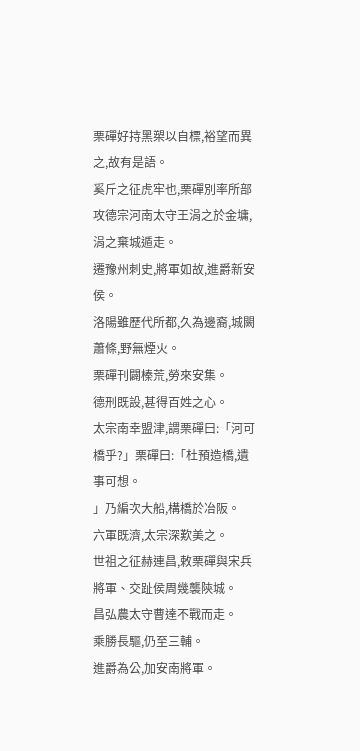栗磾好持黑槊以自標,裕望而異之,故有是語。
奚斤之征虎牢也,栗磾別率所部攻德宗河南太守王涓之於金墉,涓之棄城遁走。
遷豫州刺史,將軍如故,進爵新安侯。
洛陽雖歷代所都,久為邊裔,城闕蕭條,野無煙火。
栗磾刊闢榛荒,勞來安集。
德刑既設,甚得百姓之心。
太宗南幸盟津,謂栗磾曰:「河可橋乎?」栗磾曰:「杜預造橋,遺事可想。
」乃編次大船,構橋於冶阪。
六軍既濟,太宗深歎美之。
世祖之征赫連昌,敕栗磾與宋兵將軍、交趾侯周幾襲陝城。
昌弘農太守曹達不戰而走。
乘勝長驅,仍至三輔。
進爵為公,加安南將軍。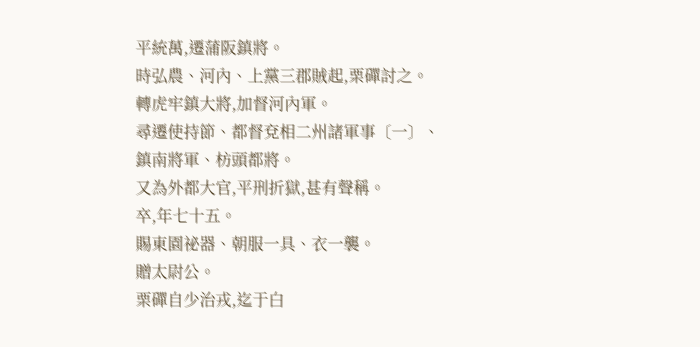平統萬,遷蒲阪鎮將。
時弘農、河內、上黨三郡賊起,栗磾討之。
轉虎牢鎮大將,加督河內軍。
尋遷使持節、都督兗相二州諸軍事〔一〕、鎮南將軍、枋頭都將。
又為外都大官,平刑折獄,甚有聲稱。
卒,年七十五。
賜東園祕器、朝服一具、衣一襲。
贈太尉公。
栗磾自少治戎,迄于白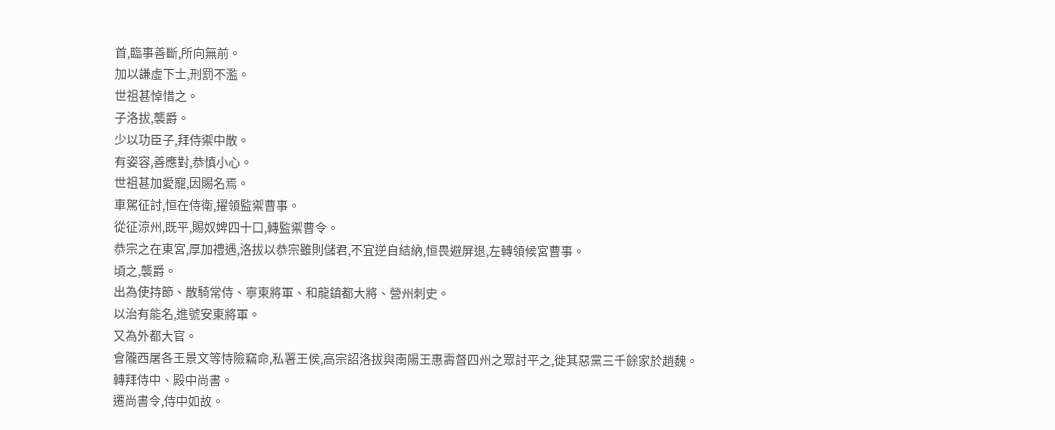首,臨事善斷,所向無前。
加以謙虛下士,刑罰不濫。
世祖甚悼惜之。
子洛拔,襲爵。
少以功臣子,拜侍禦中散。
有姿容,善應對,恭慎小心。
世祖甚加愛寵,因賜名焉。
車駕征討,恒在侍衛,擢領監禦曹事。
從征涼州,既平,賜奴婢四十口,轉監禦曹令。
恭宗之在東宮,厚加禮遇,洛拔以恭宗雖則儲君,不宜逆自結納,恒畏避屏退,左轉領候宮曹事。
頃之,襲爵。
出為使持節、散騎常侍、寧東將軍、和龍鎮都大將、營州刺史。
以治有能名,進號安東將軍。
又為外都大官。
會隴西屠各王景文等恃險竊命,私署王侯,高宗詔洛拔與南陽王惠壽督四州之眾討平之,徙其惡黨三千餘家於趙魏。
轉拜侍中、殿中尚書。
遷尚書令,侍中如故。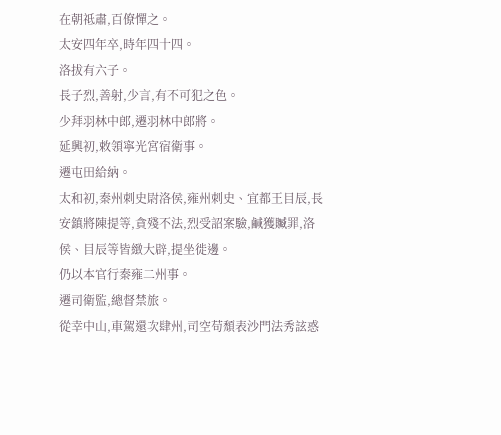在朝祗肅,百僚憚之。
太安四年卒,時年四十四。
洛拔有六子。
長子烈,善射,少言,有不可犯之色。
少拜羽林中郎,遷羽林中郎將。
延興初,敕領寧光宮宿衛事。
遷屯田給納。
太和初,秦州刺史尉洛侯,雍州刺史、宜都王目辰,長安鎮將陳提等,貪殘不法,烈受詔案驗,鹹獲贓罪,洛侯、目辰等皆緻大辟,提坐徙邊。
仍以本官行秦雍二州事。
遷司衛監,總督禁旅。
從幸中山,車駕還次肆州,司空苟頹表沙門法秀詃惑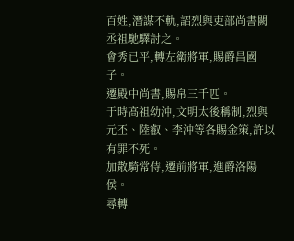百姓,潛謀不軌,詔烈與吏部尚書闕丞祖馳驛討之。
會秀已平,轉左衛將軍,賜爵昌國子。
遷殿中尚書,賜帛三千匹。
于時高祖幼沖,文明太後稱制,烈與元丕、陸叡、李沖等各賜金策,許以有罪不死。
加散騎常侍,遷前將軍,進爵洛陽侯。
尋轉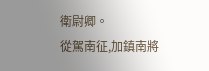衛尉卿。
從駕南征,加鎮南將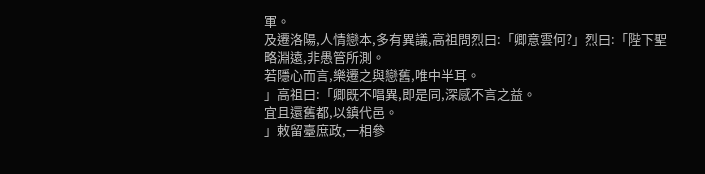軍。
及遷洛陽,人情戀本,多有異議,高祖問烈曰:「卿意雲何?」烈曰:「陛下聖略淵遠,非愚管所測。
若隱心而言,樂遷之與戀舊,唯中半耳。
」高祖曰:「卿既不唱異,即是同,深感不言之益。
宜且還舊都,以鎮代邑。
」敕留臺庶政,一相參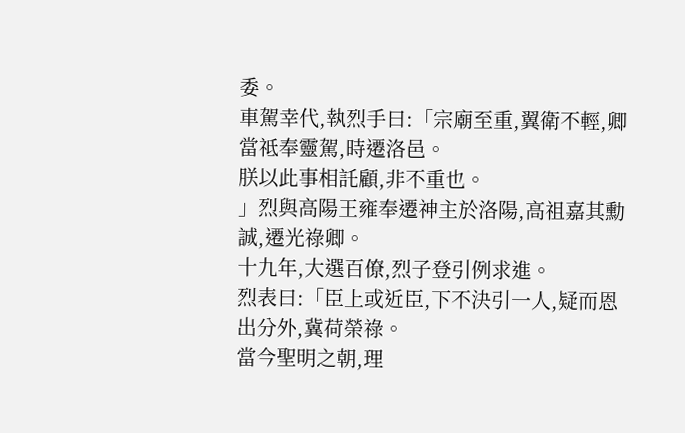委。
車駕幸代,執烈手曰:「宗廟至重,翼衛不輕,卿當祗奉靈駕,時遷洛邑。
朕以此事相託顧,非不重也。
」烈與高陽王雍奉遷神主於洛陽,高祖嘉其勳誠,遷光祿卿。
十九年,大選百僚,烈子登引例求進。
烈表曰:「臣上或近臣,下不決引一人,疑而恩出分外,冀荷榮祿。
當今聖明之朝,理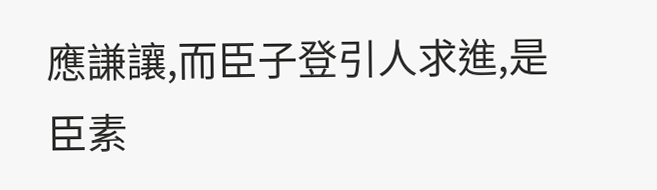應謙讓,而臣子登引人求進,是臣素